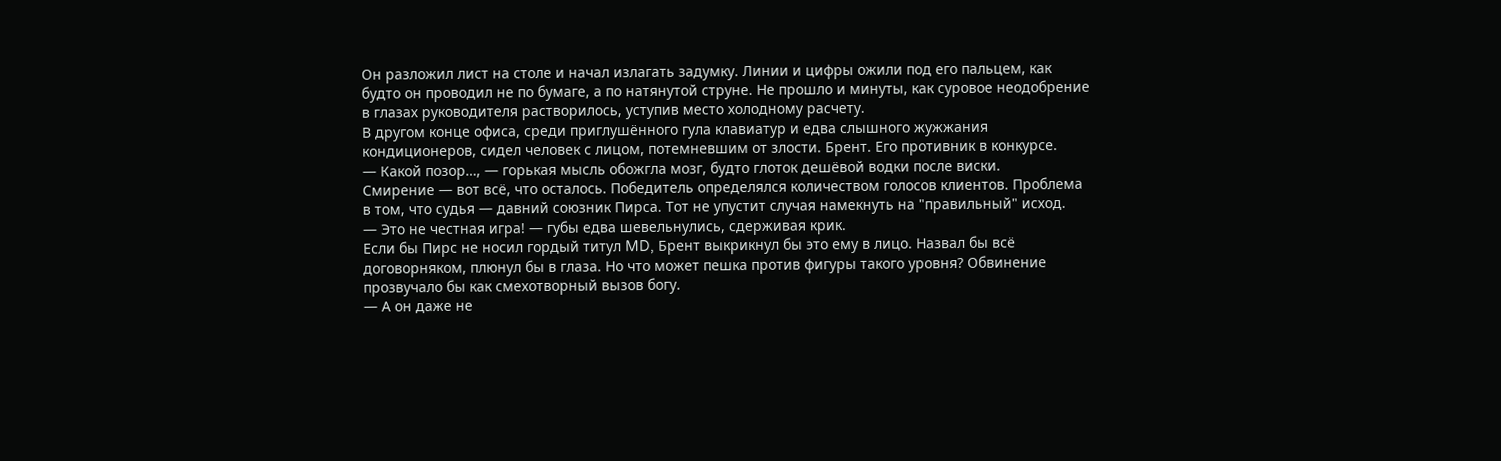Он разложил лист на столе и начал излагать задумку. Линии и цифры ожили под его пальцем, как будто он проводил не по бумаге, а по натянутой струне. Не прошло и минуты, как суровое неодобрение в глазах руководителя растворилось, уступив место холодному расчету.
В другом конце офиса, среди приглушённого гула клавиатур и едва слышного жужжания кондиционеров, сидел человек с лицом, потемневшим от злости. Брент. Его противник в конкурсе.
— Какой позор…, — горькая мысль обожгла мозг, будто глоток дешёвой водки после виски.
Смирение — вот всё, что осталось. Победитель определялся количеством голосов клиентов. Проблема в том, что судья — давний союзник Пирса. Тот не упустит случая намекнуть на "правильный" исход.
— Это не честная игра! — губы едва шевельнулись, сдерживая крик.
Если бы Пирс не носил гордый титул MD, Брент выкрикнул бы это ему в лицо. Назвал бы всё договорняком, плюнул бы в глаза. Но что может пешка против фигуры такого уровня? Обвинение прозвучало бы как смехотворный вызов богу.
— А он даже не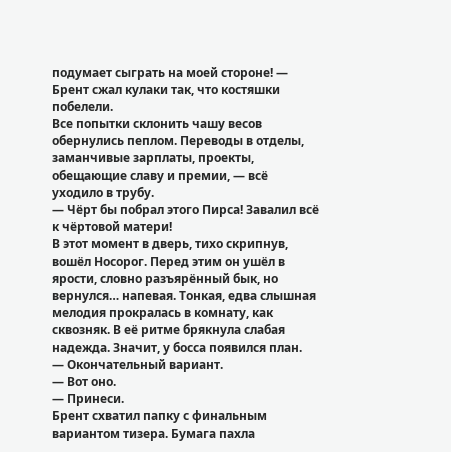подумает сыграть на моей стороне! — Брент сжал кулаки так, что костяшки побелели.
Все попытки склонить чашу весов обернулись пеплом. Переводы в отделы, заманчивые зарплаты, проекты, обещающие славу и премии, — всё уходило в трубу.
— Чёрт бы побрал этого Пирса! Завалил всё к чёртовой матери!
В этот момент в дверь, тихо скрипнув, вошёл Носорог. Перед этим он ушёл в ярости, словно разъярённый бык, но вернулся… напевая. Тонкая, едва слышная мелодия прокралась в комнату, как сквозняк. В её ритме брякнула слабая надежда. Значит, у босса появился план.
— Окончательный вариант.
— Вот оно.
— Принеси.
Брент схватил папку с финальным вариантом тизера. Бумага пахла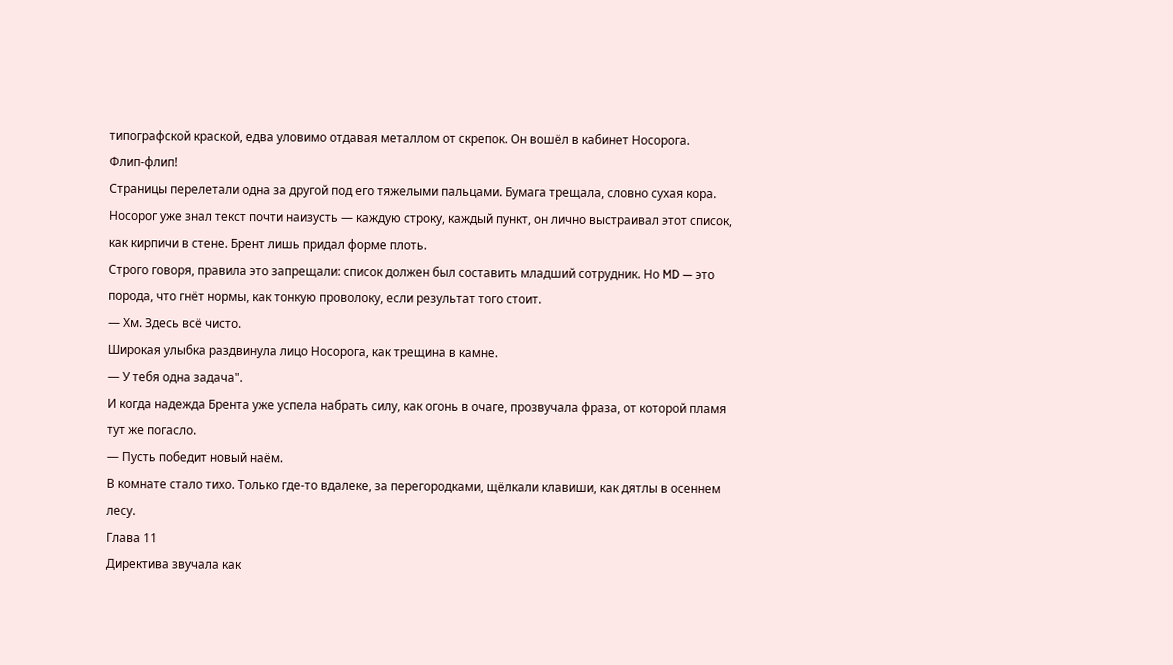типографской краской, едва уловимо отдавая металлом от скрепок. Он вошёл в кабинет Носорога.
Флип-флип!
Страницы перелетали одна за другой под его тяжелыми пальцами. Бумага трещала, словно сухая кора. Носорог уже знал текст почти наизусть — каждую строку, каждый пункт, он лично выстраивал этот список, как кирпичи в стене. Брент лишь придал форме плоть.
Строго говоря, правила это запрещали: список должен был составить младший сотрудник. Но MD — это порода, что гнёт нормы, как тонкую проволоку, если результат того стоит.
— Хм. Здесь всё чисто.
Широкая улыбка раздвинула лицо Носорога, как трещина в камне.
— У тебя одна задача".
И когда надежда Брента уже успела набрать силу, как огонь в очаге, прозвучала фраза, от которой пламя тут же погасло.
— Пусть победит новый наём.
В комнате стало тихо. Только где-то вдалеке, за перегородками, щёлкали клавиши, как дятлы в осеннем лесу.
Глава 11
Директива звучала как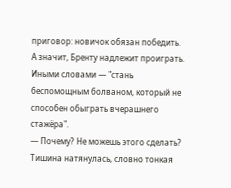приговор: новичок обязан победить. А значит, Бренту надлежит проиграть. Иными словами — "стань беспомощным болваном, который не способен обыграть вчерашнего стажёра".
— Почему? Не можешь этого сделать?
Тишина натянулась, словно тонкая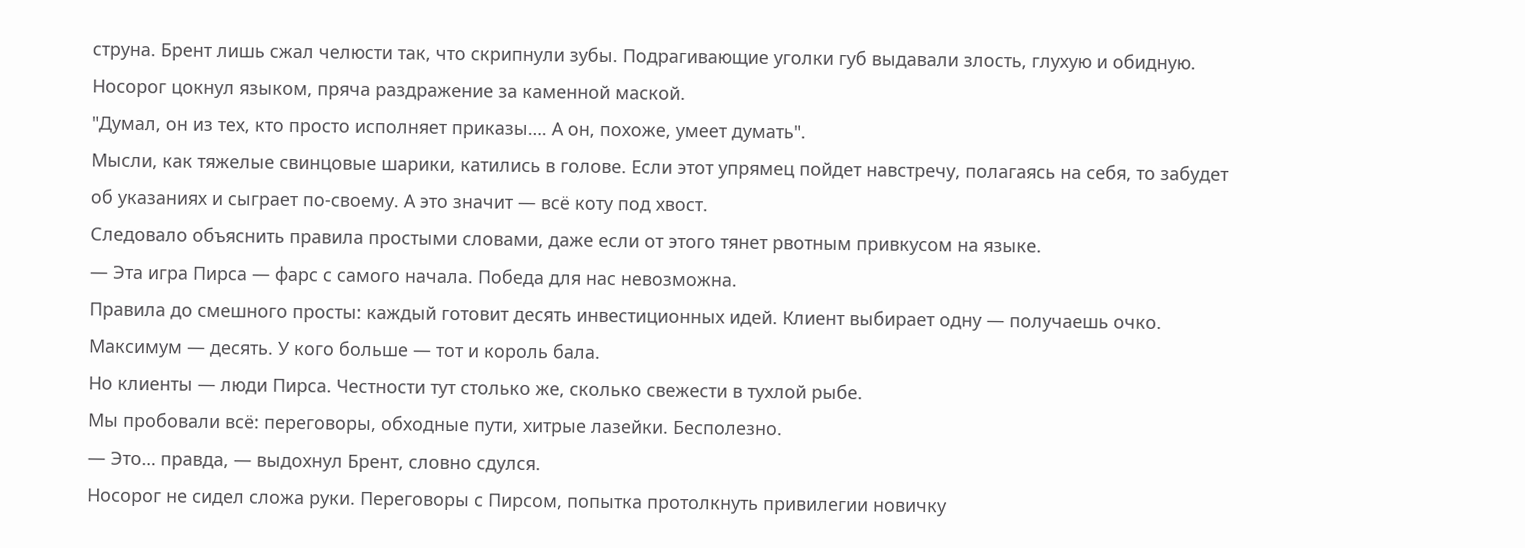струна. Брент лишь сжал челюсти так, что скрипнули зубы. Подрагивающие уголки губ выдавали злость, глухую и обидную. Носорог цокнул языком, пряча раздражение за каменной маской.
"Думал, он из тех, кто просто исполняет приказы…. А он, похоже, умеет думать".
Мысли, как тяжелые свинцовые шарики, катились в голове. Если этот упрямец пойдет навстречу, полагаясь на себя, то забудет об указаниях и сыграет по-своему. А это значит — всё коту под хвост.
Следовало объяснить правила простыми словами, даже если от этого тянет рвотным привкусом на языке.
— Эта игра Пирса — фарс с самого начала. Победа для нас невозможна.
Правила до смешного просты: каждый готовит десять инвестиционных идей. Клиент выбирает одну — получаешь очко. Максимум — десять. У кого больше — тот и король бала.
Но клиенты — люди Пирса. Честности тут столько же, сколько свежести в тухлой рыбе.
Мы пробовали всё: переговоры, обходные пути, хитрые лазейки. Бесполезно.
— Это… правда, — выдохнул Брент, словно сдулся.
Носорог не сидел сложа руки. Переговоры с Пирсом, попытка протолкнуть привилегии новичку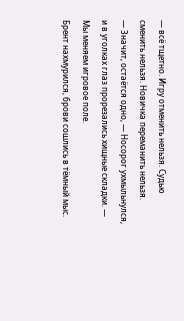— всё тщетно. Игру отменить нельзя. Судью сменить нельзя. Новичка переманить нельзя.
— Значит, остаётся одно, — Носорог ухмыльнулся, и в уголках глаз прорезались хищные складки. — Мы меняем игровое поле.
Брент нахмурился, брови сошлись в тёмный мыс.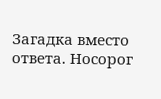Загадка вместо ответа. Носорог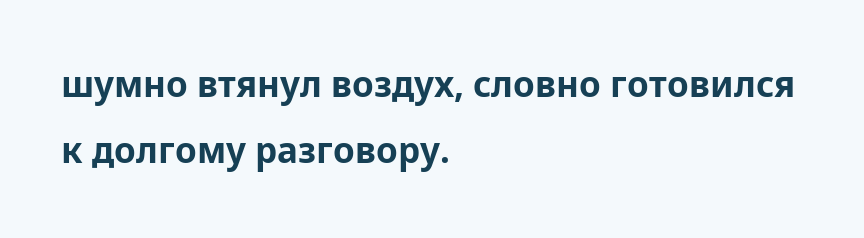шумно втянул воздух, словно готовился к долгому разговору.